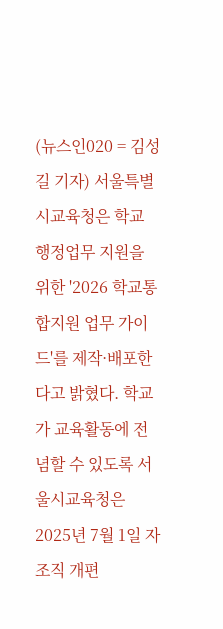(뉴스인020 = 김성길 기자) 서울특별시교육청은 학교 행정업무 지원을 위한 '2026 학교통합지원 업무 가이드'를 제작·배포한다고 밝혔다. 학교가 교육활동에 전념할 수 있도록 서울시교육청은 2025년 7월 1일 자 조직 개편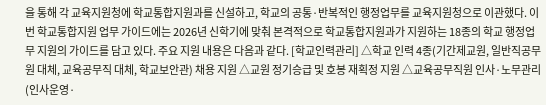을 통해 각 교육지원청에 학교통합지원과를 신설하고, 학교의 공통·반복적인 행정업무를 교육지원청으로 이관했다. 이번 학교통합지원 업무 가이드에는 2026년 신학기에 맞춰 본격적으로 학교통합지원과가 지원하는 18종의 학교 행정업무 지원의 가이드를 담고 있다. 주요 지원 내용은 다음과 같다. [학교인력관리] △학교 인력 4종(기간제교원, 일반직공무원 대체, 교육공무직 대체, 학교보안관) 채용 지원 △교원 정기승급 및 호봉 재획정 지원 △교육공무직원 인사·노무관리(인사운영·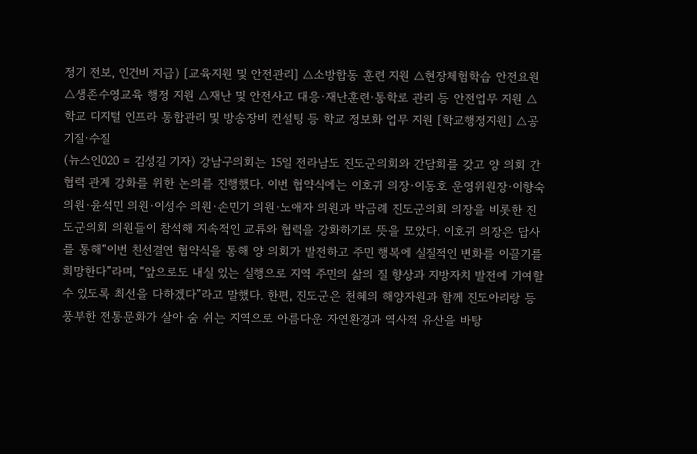정기 전보, 인건비 지급) [교육지원 및 안전관리] △소방합동 훈련 지원 △현장체험학습 안전요원 △생존수영교육 행정 지원 △재난 및 안전사고 대응·재난훈련·통학로 관리 등 안전업무 지원 △학교 디지털 인프라 통합관리 및 방송장비 컨설팅 등 학교 정보화 업무 지원 [학교행정지원] △공기질·수질
(뉴스인020 = 김성길 기자) 강남구의회는 15일 전라남도 진도군의회와 간담회를 갖고 양 의회 간 협력 관계 강화를 위한 논의를 진행했다. 이번 협약식에는 이호귀 의장·이동호 운영위원장·이향숙 의원·윤석민 의원·이성수 의원·손민기 의원·노애자 의원과 박금례 진도군의회 의장을 비롯한 진도군의회 의원들이 참석해 지속적인 교류와 협력을 강화하기로 뜻을 모았다. 이호귀 의장은 답사를 통해“이번 친선결연 협약식을 통해 양 의회가 발전하고 주민 행복에 실질적인 변화를 이끌기를 희망한다”라며, “앞으로도 내실 있는 실행으로 지역 주민의 삶의 질 향상과 지방자치 발전에 기여할 수 있도록 최선을 다하겠다”라고 말했다. 한편, 진도군은 천혜의 해양자원과 함께 진도아리랑 등 풍부한 전통문화가 살아 숨 쉬는 지역으로 아름다운 자연환경과 역사적 유산을 바탕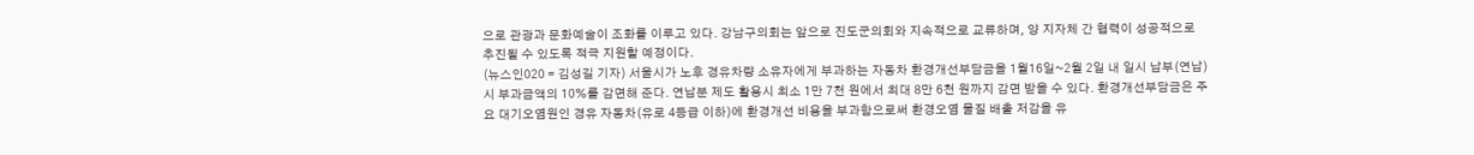으로 관광과 문화예술이 조화를 이루고 있다. 강남구의회는 앞으로 진도군의회와 지속적으로 교류하며, 양 지자체 간 협력이 성공적으로 추진될 수 있도록 적극 지원할 예정이다.
(뉴스인020 = 김성길 기자) 서울시가 노후 경유차량 소유자에게 부과하는 자동차 환경개선부담금을 1월16일~2월 2일 내 일시 납부(연납)시 부과금액의 10%를 감면해 준다. 연납분 제도 활용시 최소 1만 7천 원에서 최대 8만 6천 원까지 감면 받을 수 있다. 환경개선부담금은 주요 대기오염원인 경유 자동차(유로 4등급 이하)에 환경개선 비용을 부과함으로써 환경오염 물질 배출 저감을 유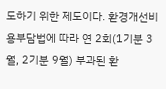도하기 위한 제도이다. 환경개선비용부담법에 따라 연 2회(1기분 3월, 2기분 9월) 부과된 환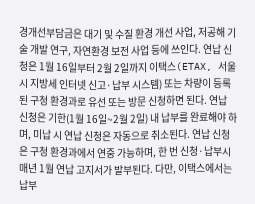경개선부담금은 대기 및 수질 환경 개선 사업, 저공해 기술 개발 연구, 자연환경 보전 사업 등에 쓰인다. 연납 신청은 1월 16일부터 2월 2일까지 이택스(ETAX, 서울시 지방세 인터넷 신고·납부 시스템) 또는 차량이 등록된 구청 환경과로 유선 또는 방문 신청하면 된다. 연납 신청은 기한(1월 16일~2월 2일) 내 납부를 완료해야 하며, 미납 시 연납 신청은 자동으로 취소된다. 연납 신청은 구청 환경과에서 연중 가능하며, 한 번 신청·납부시 매년 1월 연납 고지서가 발부된다. 다만, 이택스에서는 납부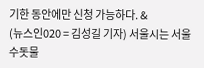기한 동안에만 신청 가능하다. &
(뉴스인020 = 김성길 기자) 서울시는 서울 수돗물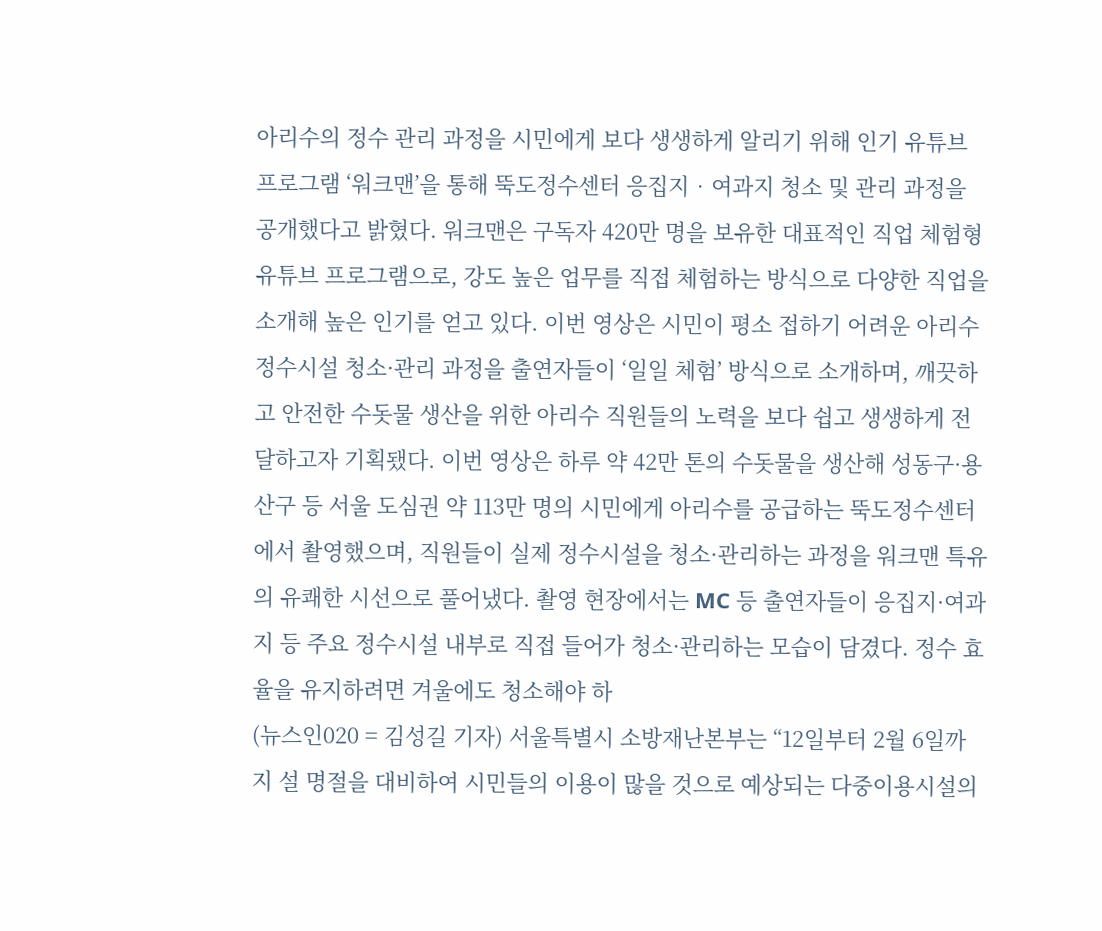아리수의 정수 관리 과정을 시민에게 보다 생생하게 알리기 위해 인기 유튜브 프로그램 ‘워크맨’을 통해 뚝도정수센터 응집지‧여과지 청소 및 관리 과정을 공개했다고 밝혔다. 워크맨은 구독자 420만 명을 보유한 대표적인 직업 체험형 유튜브 프로그램으로, 강도 높은 업무를 직접 체험하는 방식으로 다양한 직업을 소개해 높은 인기를 얻고 있다. 이번 영상은 시민이 평소 접하기 어려운 아리수 정수시설 청소·관리 과정을 출연자들이 ‘일일 체험’ 방식으로 소개하며, 깨끗하고 안전한 수돗물 생산을 위한 아리수 직원들의 노력을 보다 쉽고 생생하게 전달하고자 기획됐다. 이번 영상은 하루 약 42만 톤의 수돗물을 생산해 성동구·용산구 등 서울 도심권 약 113만 명의 시민에게 아리수를 공급하는 뚝도정수센터에서 촬영했으며, 직원들이 실제 정수시설을 청소·관리하는 과정을 워크맨 특유의 유쾌한 시선으로 풀어냈다. 촬영 현장에서는 MC 등 출연자들이 응집지·여과지 등 주요 정수시설 내부로 직접 들어가 청소·관리하는 모습이 담겼다. 정수 효율을 유지하려면 겨울에도 청소해야 하
(뉴스인020 = 김성길 기자) 서울특별시 소방재난본부는 “12일부터 2월 6일까지 설 명절을 대비하여 시민들의 이용이 많을 것으로 예상되는 다중이용시설의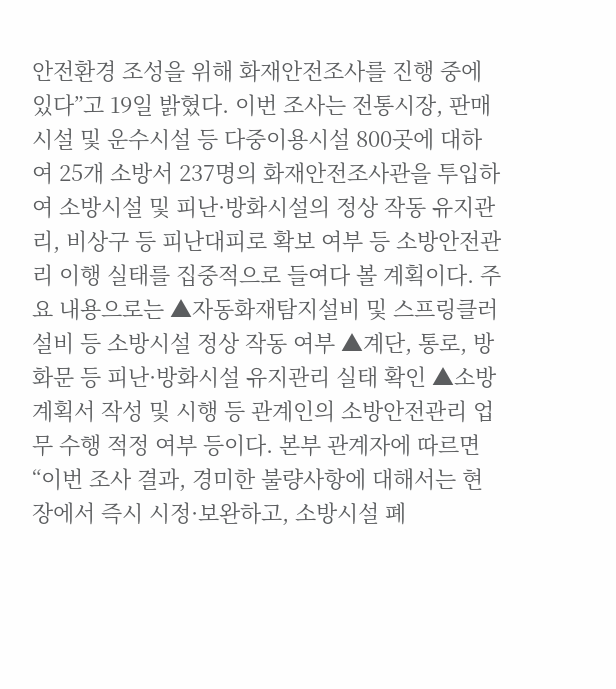안전환경 조성을 위해 화재안전조사를 진행 중에 있다”고 19일 밝혔다. 이번 조사는 전통시장, 판매시설 및 운수시설 등 다중이용시설 800곳에 대하여 25개 소방서 237명의 화재안전조사관을 투입하여 소방시설 및 피난·방화시설의 정상 작동 유지관리, 비상구 등 피난대피로 확보 여부 등 소방안전관리 이행 실태를 집중적으로 들여다 볼 계획이다. 주요 내용으로는 ▲자동화재탐지설비 및 스프링클러설비 등 소방시설 정상 작동 여부 ▲계단, 통로, 방화문 등 피난·방화시설 유지관리 실태 확인 ▲소방계획서 작성 및 시행 등 관계인의 소방안전관리 업무 수행 적정 여부 등이다. 본부 관계자에 따르면 “이번 조사 결과, 경미한 불량사항에 대해서는 현장에서 즉시 시정·보완하고, 소방시설 폐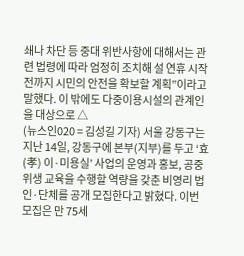쇄나 차단 등 중대 위반사항에 대해서는 관련 법령에 따라 엄정히 조치해 설 연휴 시작 전까지 시민의 안전을 확보할 계획”이라고 말했다. 이 밖에도 다중이용시설의 관계인을 대상으로 △
(뉴스인020 = 김성길 기자) 서울 강동구는 지난 14일, 강동구에 본부(지부)를 두고 ‘효(孝) 이·미용실’ 사업의 운영과 홍보, 공중위생 교육을 수행할 역량을 갖춘 비영리 법인·단체를 공개 모집한다고 밝혔다. 이번 모집은 만 75세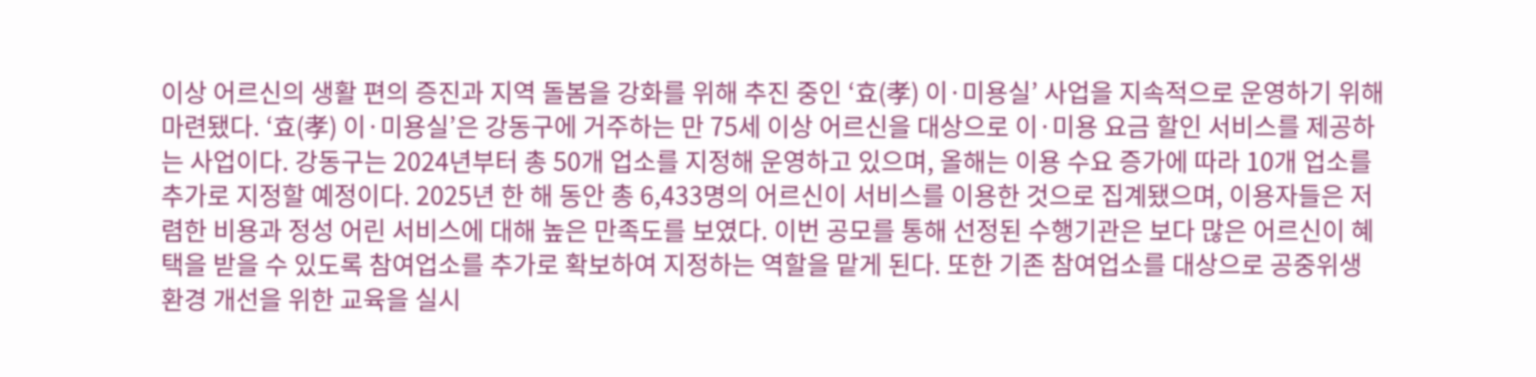이상 어르신의 생활 편의 증진과 지역 돌봄을 강화를 위해 추진 중인 ‘효(孝) 이·미용실’ 사업을 지속적으로 운영하기 위해 마련됐다. ‘효(孝) 이·미용실’은 강동구에 거주하는 만 75세 이상 어르신을 대상으로 이·미용 요금 할인 서비스를 제공하는 사업이다. 강동구는 2024년부터 총 50개 업소를 지정해 운영하고 있으며, 올해는 이용 수요 증가에 따라 10개 업소를 추가로 지정할 예정이다. 2025년 한 해 동안 총 6,433명의 어르신이 서비스를 이용한 것으로 집계됐으며, 이용자들은 저렴한 비용과 정성 어린 서비스에 대해 높은 만족도를 보였다. 이번 공모를 통해 선정된 수행기관은 보다 많은 어르신이 혜택을 받을 수 있도록 참여업소를 추가로 확보하여 지정하는 역할을 맡게 된다. 또한 기존 참여업소를 대상으로 공중위생 환경 개선을 위한 교육을 실시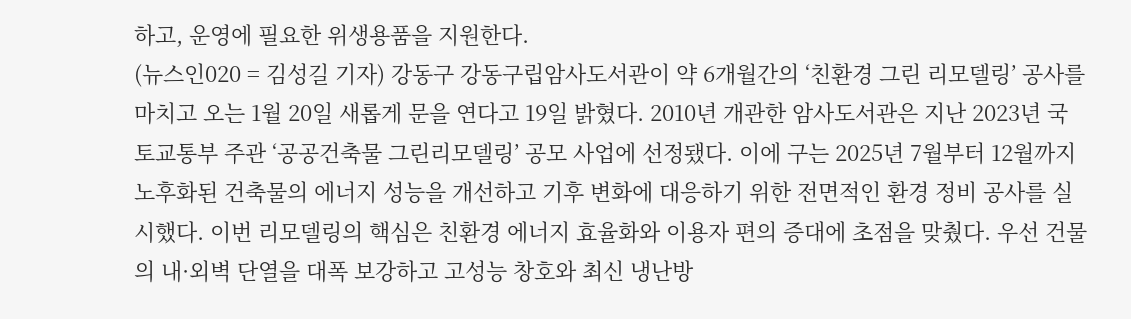하고, 운영에 필요한 위생용품을 지원한다.
(뉴스인020 = 김성길 기자) 강동구 강동구립암사도서관이 약 6개월간의 ‘친환경 그린 리모델링’ 공사를 마치고 오는 1월 20일 새롭게 문을 연다고 19일 밝혔다. 2010년 개관한 암사도서관은 지난 2023년 국토교통부 주관 ‘공공건축물 그린리모델링’ 공모 사업에 선정됐다. 이에 구는 2025년 7월부터 12월까지 노후화된 건축물의 에너지 성능을 개선하고 기후 변화에 대응하기 위한 전면적인 환경 정비 공사를 실시했다. 이번 리모델링의 핵심은 친환경 에너지 효율화와 이용자 편의 증대에 초점을 맞췄다. 우선 건물의 내·외벽 단열을 대폭 보강하고 고성능 창호와 최신 냉난방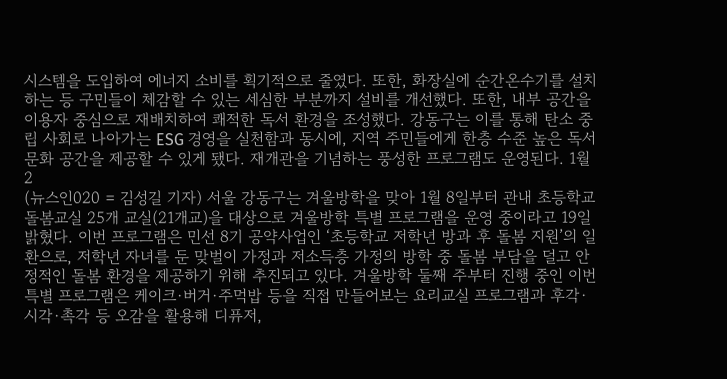시스템을 도입하여 에너지 소비를 획기적으로 줄였다. 또한, 화장실에 순간온수기를 설치하는 등 구민들이 체감할 수 있는 세심한 부분까지 설비를 개선했다. 또한, 내부 공간을 이용자 중심으로 재배치하여 쾌적한 독서 환경을 조성했다. 강동구는 이를 통해 탄소 중립 사회로 나아가는 ESG 경영을 실천함과 동시에, 지역 주민들에게 한층 수준 높은 독서 문화 공간을 제공할 수 있게 됐다. 재개관을 기념하는 풍성한 프로그램도 운영된다. 1월 2
(뉴스인020 = 김성길 기자) 서울 강동구는 겨울방학을 맞아 1월 8일부터 관내 초등학교 돌봄교실 25개 교실(21개교)을 대상으로 겨울방학 특별 프로그램을 운영 중이라고 19일 밝혔다. 이번 프로그램은 민선 8기 공약사업인 ‘초등학교 저학년 방과 후 돌봄 지원’의 일환으로, 저학년 자녀를 둔 맞벌이 가정과 저소득층 가정의 방학 중 돌봄 부담을 덜고 안정적인 돌봄 환경을 제공하기 위해 추진되고 있다. 겨울방학 둘째 주부터 진행 중인 이번 특별 프로그램은 케이크·버거·주먹밥 등을 직접 만들어보는 요리교실 프로그램과 후각·시각·촉각 등 오감을 활용해 디퓨저,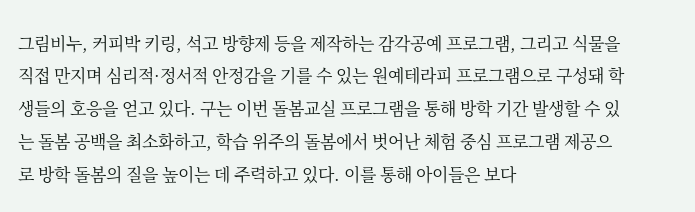그림비누, 커피박 키링, 석고 방향제 등을 제작하는 감각공예 프로그램, 그리고 식물을 직접 만지며 심리적·정서적 안정감을 기를 수 있는 원예테라피 프로그램으로 구성돼 학생들의 호응을 얻고 있다. 구는 이번 돌봄교실 프로그램을 통해 방학 기간 발생할 수 있는 돌봄 공백을 최소화하고, 학습 위주의 돌봄에서 벗어난 체험 중심 프로그램 제공으로 방학 돌봄의 질을 높이는 데 주력하고 있다. 이를 통해 아이들은 보다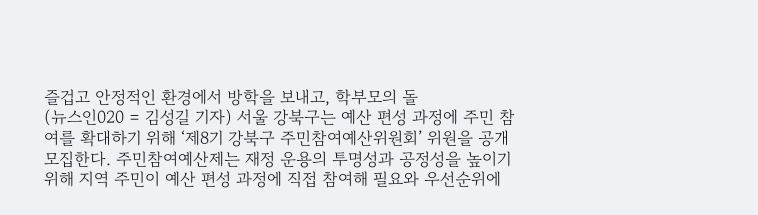즐겁고 안정적인 환경에서 방학을 보내고, 학부모의 돌
(뉴스인020 = 김성길 기자) 서울 강북구는 예산 편성 과정에 주민 참여를 확대하기 위해 ‘제8기 강북구 주민참여예산위원회’ 위원을 공개 모집한다. 주민참여예산제는 재정 운용의 투명성과 공정성을 높이기 위해 지역 주민이 예산 편성 과정에 직접 참여해 필요와 우선순위에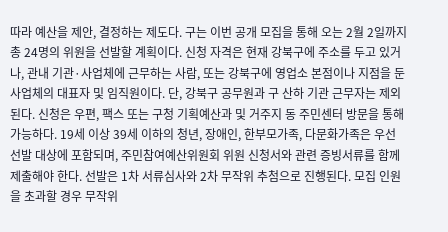따라 예산을 제안, 결정하는 제도다. 구는 이번 공개 모집을 통해 오는 2월 2일까지 총 24명의 위원을 선발할 계획이다. 신청 자격은 현재 강북구에 주소를 두고 있거나, 관내 기관·사업체에 근무하는 사람, 또는 강북구에 영업소 본점이나 지점을 둔 사업체의 대표자 및 임직원이다. 단, 강북구 공무원과 구 산하 기관 근무자는 제외된다. 신청은 우편, 팩스 또는 구청 기획예산과 및 거주지 동 주민센터 방문을 통해 가능하다. 19세 이상 39세 이하의 청년, 장애인, 한부모가족, 다문화가족은 우선 선발 대상에 포함되며, 주민참여예산위원회 위원 신청서와 관련 증빙서류를 함께 제출해야 한다. 선발은 1차 서류심사와 2차 무작위 추첨으로 진행된다. 모집 인원을 초과할 경우 무작위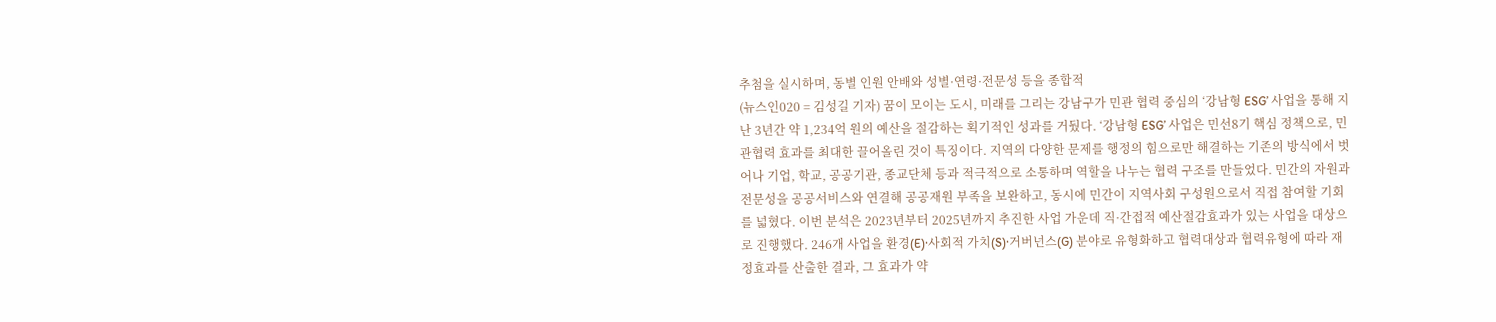추첨을 실시하며, 동별 인원 안배와 성별·연령·전문성 등을 종합적
(뉴스인020 = 김성길 기자) 꿈이 모이는 도시, 미래를 그리는 강남구가 민관 협력 중심의 ‘강남형 ESG’ 사업을 통해 지난 3년간 약 1,234억 원의 예산을 절감하는 획기적인 성과를 거뒀다. ‘강남형 ESG’ 사업은 민선8기 핵심 정책으로, 민관협력 효과를 최대한 끌어올린 것이 특징이다. 지역의 다양한 문제를 행정의 힘으로만 해결하는 기존의 방식에서 벗어나 기업, 학교, 공공기관, 종교단체 등과 적극적으로 소통하며 역할을 나누는 협력 구조를 만들었다. 민간의 자원과 전문성을 공공서비스와 연결해 공공재원 부족을 보완하고, 동시에 민간이 지역사회 구성원으로서 직접 참여할 기회를 넓혔다. 이번 분석은 2023년부터 2025년까지 추진한 사업 가운데 직·간접적 예산절감효과가 있는 사업을 대상으로 진행했다. 246개 사업을 환경(E)·사회적 가치(S)·거버넌스(G) 분야로 유형화하고 협력대상과 협력유형에 따라 재정효과를 산출한 결과, 그 효과가 약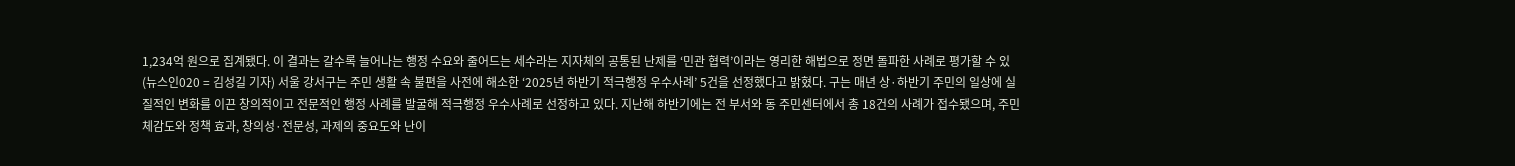1,234억 원으로 집계됐다. 이 결과는 갈수록 늘어나는 행정 수요와 줄어드는 세수라는 지자체의 공통된 난제를 ‘민관 협력’이라는 영리한 해법으로 정면 돌파한 사례로 평가할 수 있
(뉴스인020 = 김성길 기자) 서울 강서구는 주민 생활 속 불편을 사전에 해소한 ‘2025년 하반기 적극행정 우수사례’ 5건을 선정했다고 밝혔다. 구는 매년 상·하반기 주민의 일상에 실질적인 변화를 이끈 창의적이고 전문적인 행정 사례를 발굴해 적극행정 우수사례로 선정하고 있다. 지난해 하반기에는 전 부서와 동 주민센터에서 총 18건의 사례가 접수됐으며, 주민 체감도와 정책 효과, 창의성·전문성, 과제의 중요도와 난이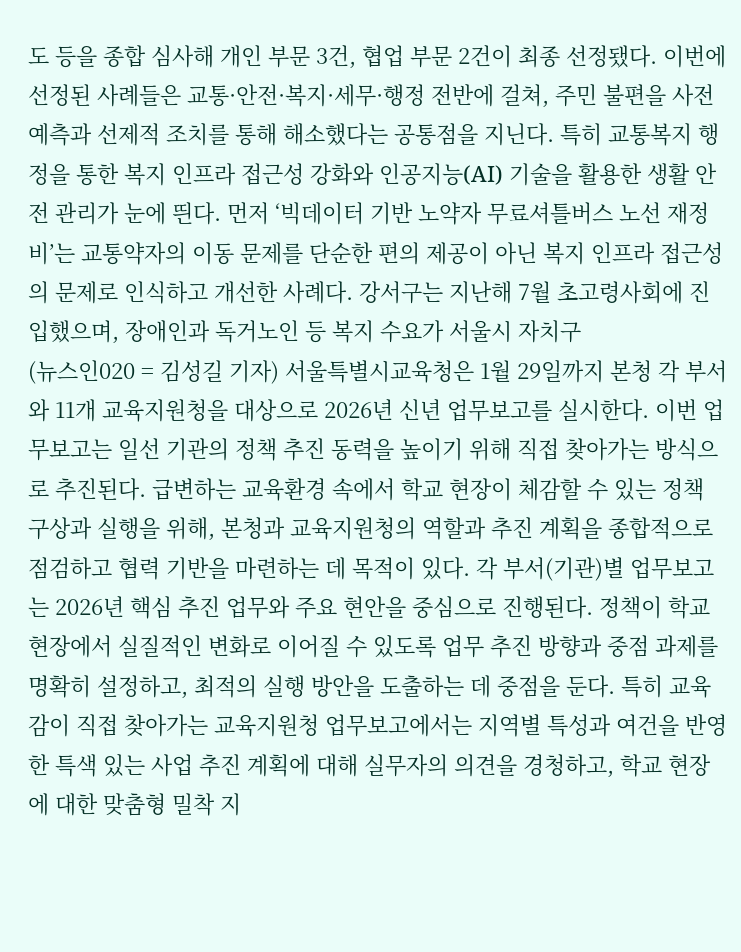도 등을 종합 심사해 개인 부문 3건, 협업 부문 2건이 최종 선정됐다. 이번에 선정된 사례들은 교통·안전·복지·세무·행정 전반에 걸쳐, 주민 불편을 사전 예측과 선제적 조치를 통해 해소했다는 공통점을 지닌다. 특히 교통복지 행정을 통한 복지 인프라 접근성 강화와 인공지능(AI) 기술을 활용한 생활 안전 관리가 눈에 띈다. 먼저 ‘빅데이터 기반 노약자 무료셔틀버스 노선 재정비’는 교통약자의 이동 문제를 단순한 편의 제공이 아닌 복지 인프라 접근성의 문제로 인식하고 개선한 사례다. 강서구는 지난해 7월 초고령사회에 진입했으며, 장애인과 독거노인 등 복지 수요가 서울시 자치구
(뉴스인020 = 김성길 기자) 서울특별시교육청은 1월 29일까지 본청 각 부서와 11개 교육지원청을 대상으로 2026년 신년 업무보고를 실시한다. 이번 업무보고는 일선 기관의 정책 추진 동력을 높이기 위해 직접 찾아가는 방식으로 추진된다. 급변하는 교육환경 속에서 학교 현장이 체감할 수 있는 정책 구상과 실행을 위해, 본청과 교육지원청의 역할과 추진 계획을 종합적으로 점검하고 협력 기반을 마련하는 데 목적이 있다. 각 부서(기관)별 업무보고는 2026년 핵심 추진 업무와 주요 현안을 중심으로 진행된다. 정책이 학교 현장에서 실질적인 변화로 이어질 수 있도록 업무 추진 방향과 중점 과제를 명확히 설정하고, 최적의 실행 방안을 도출하는 데 중점을 둔다. 특히 교육감이 직접 찾아가는 교육지원청 업무보고에서는 지역별 특성과 여건을 반영한 특색 있는 사업 추진 계획에 대해 실무자의 의견을 경청하고, 학교 현장에 대한 맞춤형 밀착 지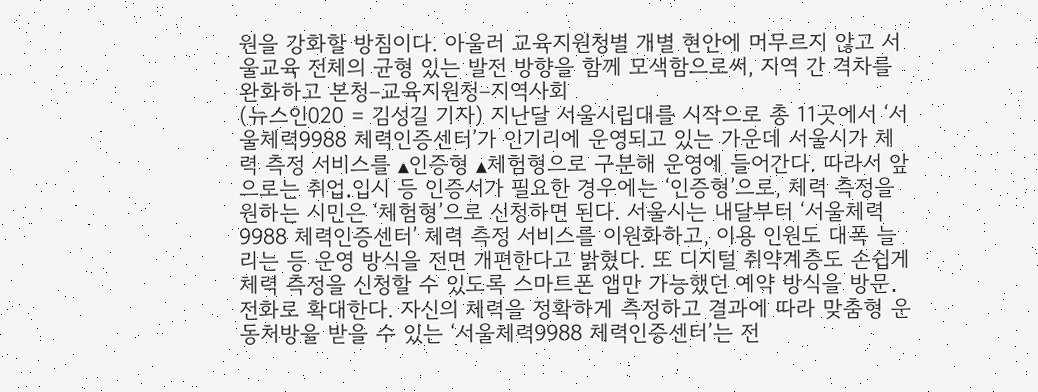원을 강화할 방침이다. 아울러 교육지원청별 개별 현안에 머무르지 않고 서울교육 전체의 균형 있는 발전 방향을 함께 모색함으로써, 지역 간 격차를 완화하고 본청–교육지원청–지역사회
(뉴스인020 = 김성길 기자) 지난달 서울시립대를 시작으로 총 11곳에서 ‘서울체력9988 체력인증센터’가 인기리에 운영되고 있는 가운데 서울시가 체력 측정 서비스를 ▴인증형 ▴체험형으로 구분해 운영에 들어간다. 따라서 앞으로는 취업․입시 등 인증서가 필요한 경우에는 ‘인증형’으로, 체력 측정을 원하는 시민은 ‘체험형’으로 신청하면 된다. 서울시는 내달부터 ‘서울체력9988 체력인증센터’ 체력 측정 서비스를 이원화하고, 이용 인원도 대폭 늘리는 등 운영 방식을 전면 개편한다고 밝혔다. 또 디지털 취약계층도 손쉽게 체력 측정을 신청할 수 있도록 스마트폰 앱만 가능했던 예약 방식을 방문․전화로 확대한다. 자신의 체력을 정확하게 측정하고 결과에 따라 맞춤형 운동처방을 받을 수 있는 ‘서울체력9988 체력인증센터’는 전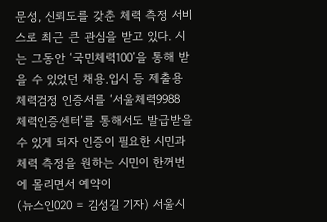문성, 신뢰도를 갖춘 체력 측정 서비스로 최근 큰 관심을 받고 있다. 시는 그동안 ‘국민체력100’을 통해 받을 수 있었던 채용․입시 등 제출용 체력검정 인증서를 ‘서울체력9988 체력인증센터’를 통해서도 발급받을 수 있게 되자 인증이 필요한 시민과 체력 측정을 원하는 시민이 한꺼번에 몰리면서 예약이
(뉴스인020 = 김성길 기자) 서울시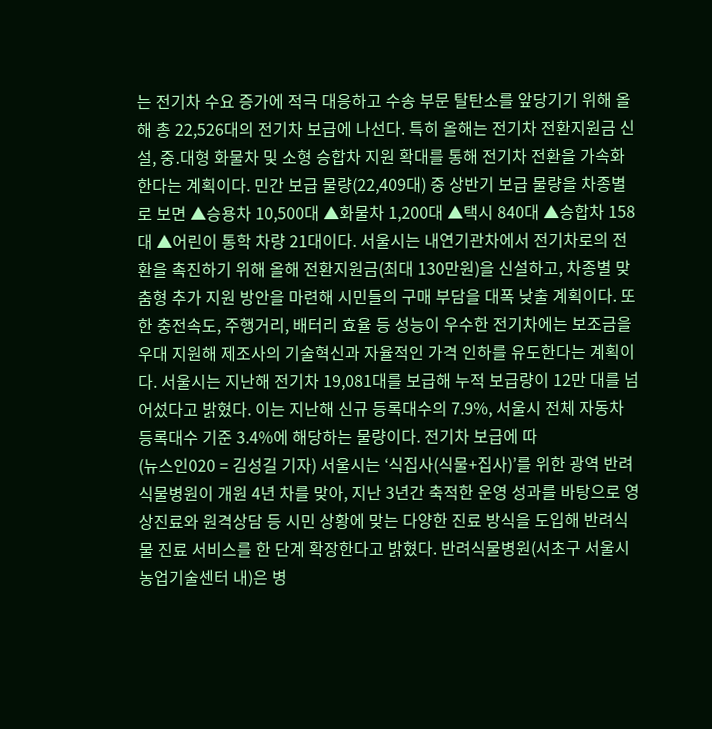는 전기차 수요 증가에 적극 대응하고 수송 부문 탈탄소를 앞당기기 위해 올해 총 22,526대의 전기차 보급에 나선다. 특히 올해는 전기차 전환지원금 신설, 중․대형 화물차 및 소형 승합차 지원 확대를 통해 전기차 전환을 가속화한다는 계획이다. 민간 보급 물량(22,409대) 중 상반기 보급 물량을 차종별로 보면 ▲승용차 10,500대 ▲화물차 1,200대 ▲택시 840대 ▲승합차 158대 ▲어린이 통학 차량 21대이다. 서울시는 내연기관차에서 전기차로의 전환을 촉진하기 위해 올해 전환지원금(최대 130만원)을 신설하고, 차종별 맞춤형 추가 지원 방안을 마련해 시민들의 구매 부담을 대폭 낮출 계획이다. 또한 충전속도, 주행거리, 배터리 효율 등 성능이 우수한 전기차에는 보조금을 우대 지원해 제조사의 기술혁신과 자율적인 가격 인하를 유도한다는 계획이다. 서울시는 지난해 전기차 19,081대를 보급해 누적 보급량이 12만 대를 넘어섰다고 밝혔다. 이는 지난해 신규 등록대수의 7.9%, 서울시 전체 자동차 등록대수 기준 3.4%에 해당하는 물량이다. 전기차 보급에 따
(뉴스인020 = 김성길 기자) 서울시는 ‘식집사(식물+집사)’를 위한 광역 반려식물병원이 개원 4년 차를 맞아, 지난 3년간 축적한 운영 성과를 바탕으로 영상진료와 원격상담 등 시민 상황에 맞는 다양한 진료 방식을 도입해 반려식물 진료 서비스를 한 단계 확장한다고 밝혔다. 반려식물병원(서초구 서울시농업기술센터 내)은 병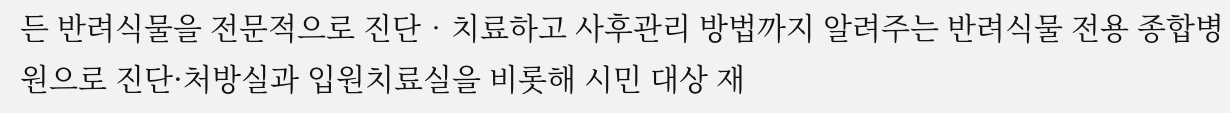든 반려식물을 전문적으로 진단‧치료하고 사후관리 방법까지 알려주는 반려식물 전용 종합병원으로 진단·처방실과 입원치료실을 비롯해 시민 대상 재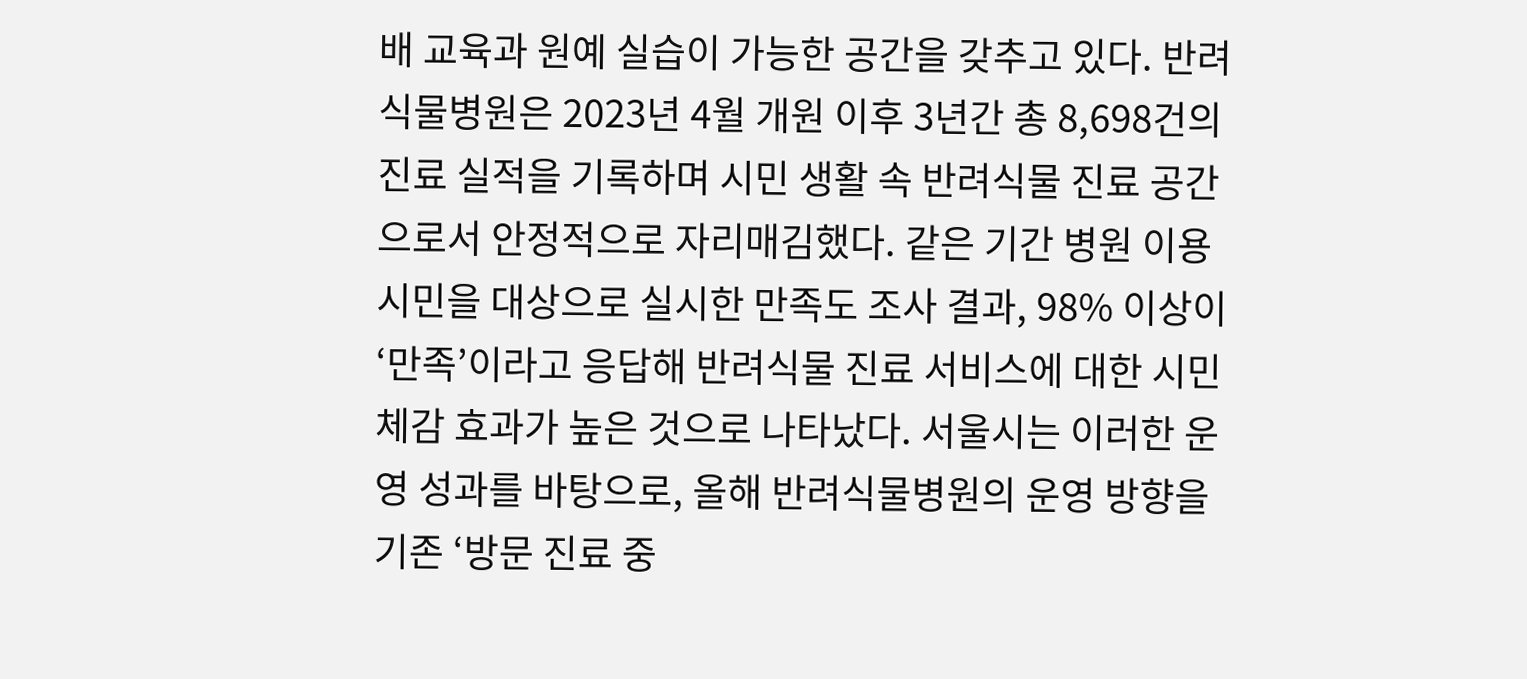배 교육과 원예 실습이 가능한 공간을 갖추고 있다. 반려식물병원은 2023년 4월 개원 이후 3년간 총 8,698건의 진료 실적을 기록하며 시민 생활 속 반려식물 진료 공간으로서 안정적으로 자리매김했다. 같은 기간 병원 이용 시민을 대상으로 실시한 만족도 조사 결과, 98% 이상이 ‘만족’이라고 응답해 반려식물 진료 서비스에 대한 시민 체감 효과가 높은 것으로 나타났다. 서울시는 이러한 운영 성과를 바탕으로, 올해 반려식물병원의 운영 방향을 기존 ‘방문 진료 중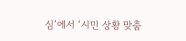심’에서 ‘시민 상황 맞춤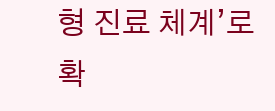형 진료 체계’로 확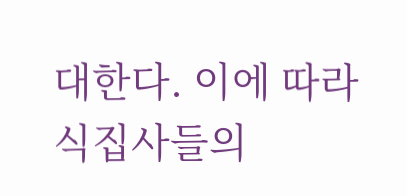대한다. 이에 따라 식집사들의